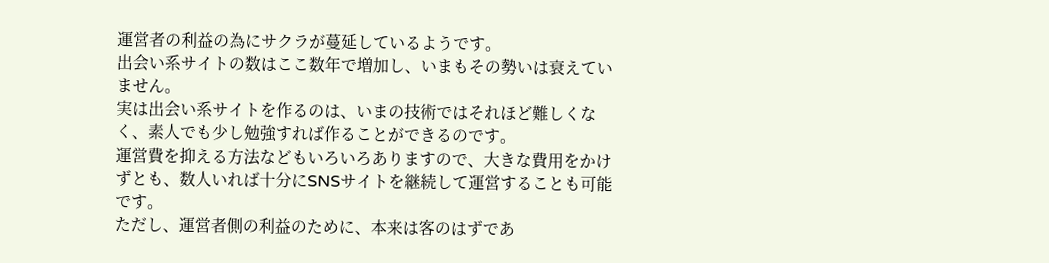運営者の利益の為にサクラが蔓延しているようです。
出会い系サイトの数はここ数年で増加し、いまもその勢いは衰えていません。
実は出会い系サイトを作るのは、いまの技術ではそれほど難しくなく、素人でも少し勉強すれば作ることができるのです。
運営費を抑える方法などもいろいろありますので、大きな費用をかけずとも、数人いれば十分にSNSサイトを継続して運営することも可能です。
ただし、運営者側の利益のために、本来は客のはずであ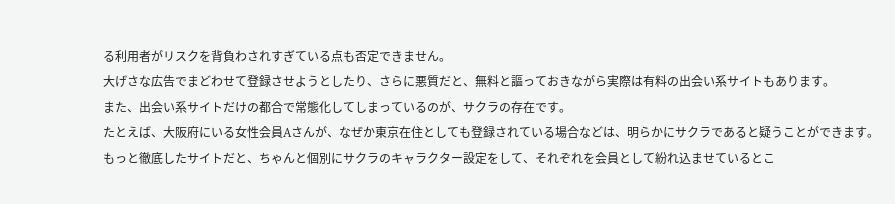る利用者がリスクを背負わされすぎている点も否定できません。
大げさな広告でまどわせて登録させようとしたり、さらに悪質だと、無料と謳っておきながら実際は有料の出会い系サイトもあります。
また、出会い系サイトだけの都合で常態化してしまっているのが、サクラの存在です。
たとえば、大阪府にいる女性会員Aさんが、なぜか東京在住としても登録されている場合などは、明らかにサクラであると疑うことができます。
もっと徹底したサイトだと、ちゃんと個別にサクラのキャラクター設定をして、それぞれを会員として紛れ込ませているとこ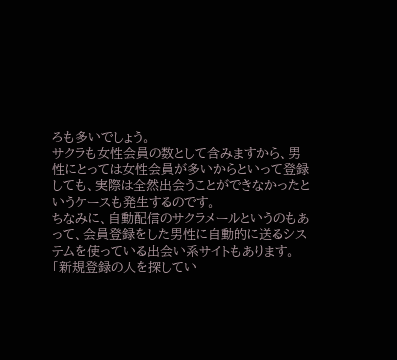ろも多いでしょう。
サクラも女性会員の数として含みますから、男性にとっては女性会員が多いからといって登録しても、実際は全然出会うことができなかったというケースも発生するのです。
ちなみに、自動配信のサクラメールというのもあって、会員登録をした男性に自動的に送るシステムを使っている出会い系サイトもあります。
「新規登録の人を探してい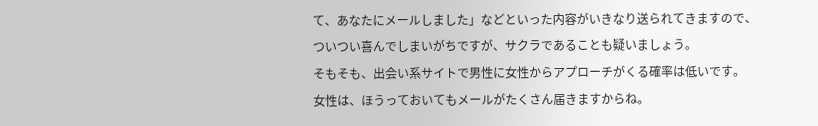て、あなたにメールしました」などといった内容がいきなり送られてきますので、ついつい喜んでしまいがちですが、サクラであることも疑いましょう。
そもそも、出会い系サイトで男性に女性からアプローチがくる確率は低いです。
女性は、ほうっておいてもメールがたくさん届きますからね。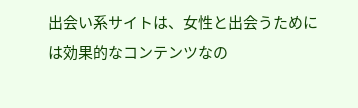出会い系サイトは、女性と出会うためには効果的なコンテンツなの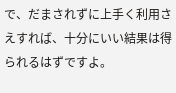で、だまされずに上手く利用さえすれば、十分にいい結果は得られるはずですよ。